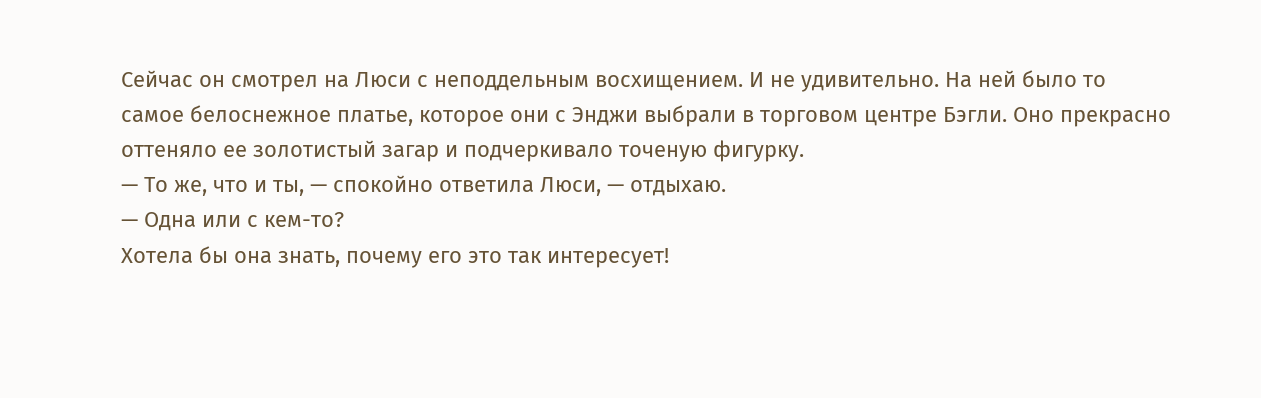Сейчас он смотрел на Люси с неподдельным восхищением. И не удивительно. На ней было то самое белоснежное платье, которое они с Энджи выбрали в торговом центре Бэгли. Оно прекрасно оттеняло ее золотистый загар и подчеркивало точеную фигурку.
— То же, что и ты, — спокойно ответила Люси, — отдыхаю.
— Одна или с кем-то?
Хотела бы она знать, почему его это так интересует!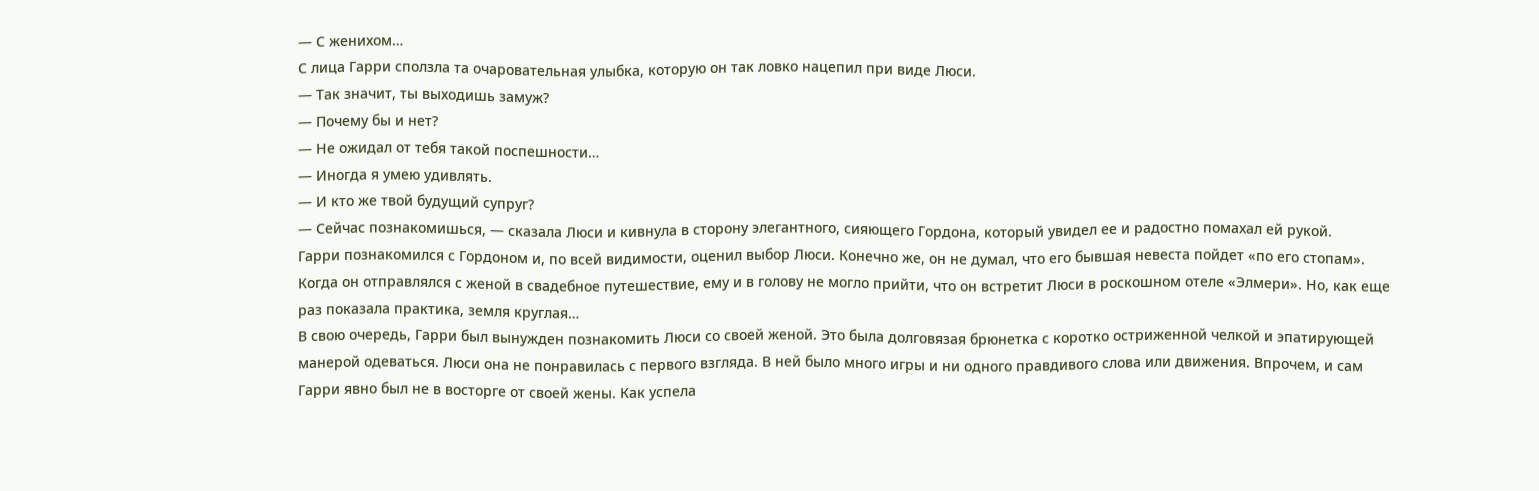— С женихом…
С лица Гарри сползла та очаровательная улыбка, которую он так ловко нацепил при виде Люси.
— Так значит, ты выходишь замуж?
— Почему бы и нет?
— Не ожидал от тебя такой поспешности…
— Иногда я умею удивлять.
— И кто же твой будущий супруг?
— Сейчас познакомишься, — сказала Люси и кивнула в сторону элегантного, сияющего Гордона, который увидел ее и радостно помахал ей рукой.
Гарри познакомился с Гордоном и, по всей видимости, оценил выбор Люси. Конечно же, он не думал, что его бывшая невеста пойдет «по его стопам». Когда он отправлялся с женой в свадебное путешествие, ему и в голову не могло прийти, что он встретит Люси в роскошном отеле «Элмери». Но, как еще раз показала практика, земля круглая…
В свою очередь, Гарри был вынужден познакомить Люси со своей женой. Это была долговязая брюнетка с коротко остриженной челкой и эпатирующей манерой одеваться. Люси она не понравилась с первого взгляда. В ней было много игры и ни одного правдивого слова или движения. Впрочем, и сам Гарри явно был не в восторге от своей жены. Как успела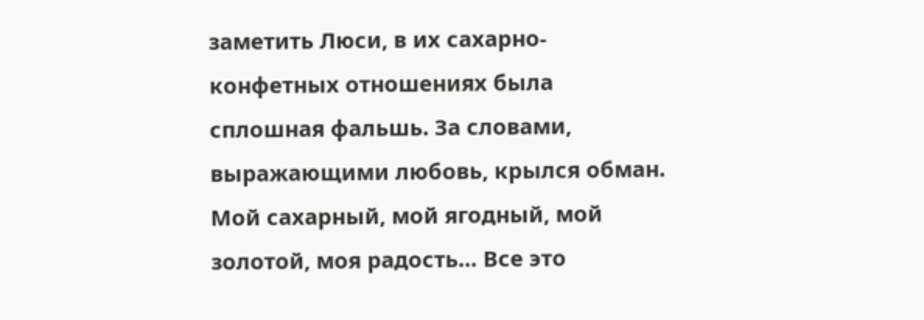заметить Люси, в их сахарно-конфетных отношениях была сплошная фальшь. За словами, выражающими любовь, крылся обман. Мой сахарный, мой ягодный, мой золотой, моя радость… Все это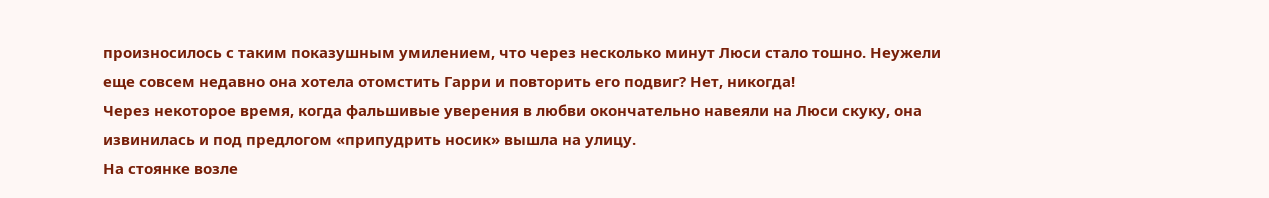произносилось с таким показушным умилением, что через несколько минут Люси стало тошно. Неужели еще совсем недавно она хотела отомстить Гарри и повторить его подвиг? Нет, никогда!
Через некоторое время, когда фальшивые уверения в любви окончательно навеяли на Люси скуку, она извинилась и под предлогом «припудрить носик» вышла на улицу.
На стоянке возле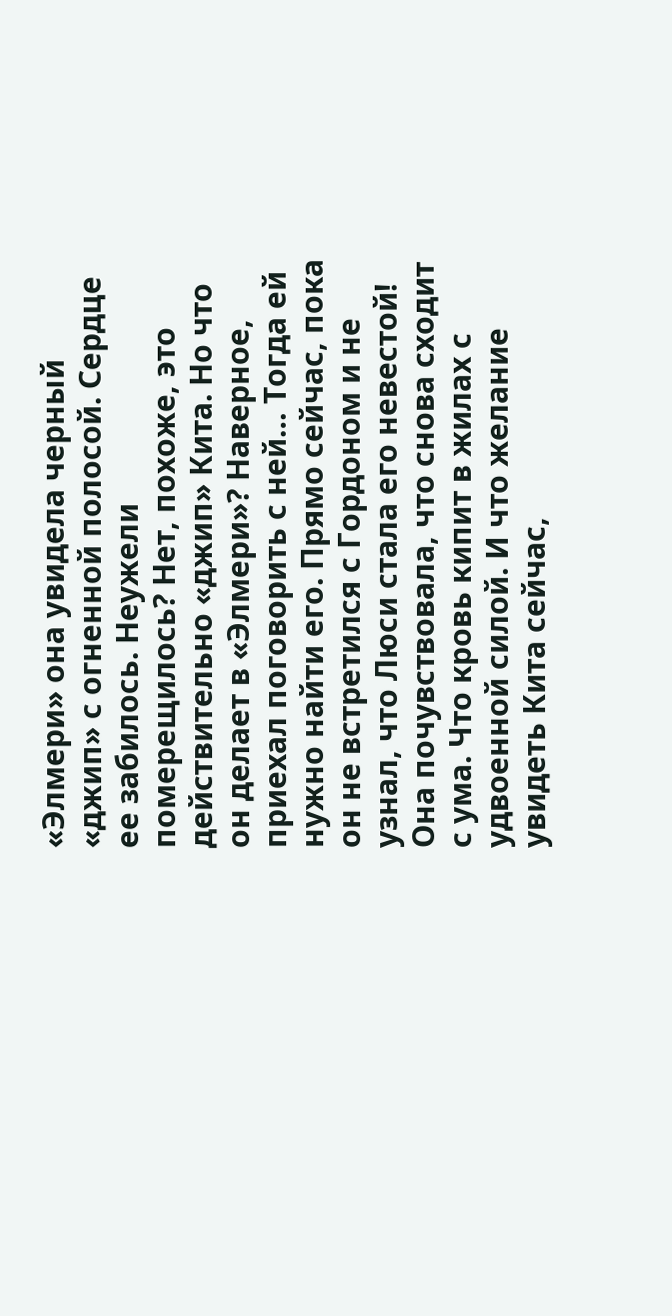«Элмери» она увидела черный «джип» с огненной полосой. Сердце ее забилось. Неужели померещилось? Нет, похоже, это действительно «джип» Кита. Но что он делает в «Элмери»? Наверное, приехал поговорить с ней… Тогда ей нужно найти его. Прямо сейчас, пока он не встретился с Гордоном и не узнал, что Люси стала его невестой!
Она почувствовала, что снова сходит с ума. Что кровь кипит в жилах с удвоенной силой. И что желание увидеть Кита сейчас,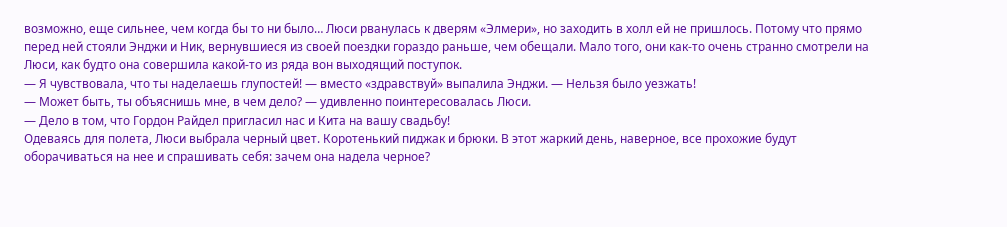возможно, еще сильнее, чем когда бы то ни было… Люси рванулась к дверям «Элмери», но заходить в холл ей не пришлось. Потому что прямо перед ней стояли Энджи и Ник, вернувшиеся из своей поездки гораздо раньше, чем обещали. Мало того, они как-то очень странно смотрели на Люси, как будто она совершила какой-то из ряда вон выходящий поступок.
— Я чувствовала, что ты наделаешь глупостей! — вместо «здравствуй» выпалила Энджи. — Нельзя было уезжать!
— Может быть, ты объяснишь мне, в чем дело? — удивленно поинтересовалась Люси.
— Дело в том, что Гордон Райдел пригласил нас и Кита на вашу свадьбу!
Одеваясь для полета, Люси выбрала черный цвет. Коротенький пиджак и брюки. В этот жаркий день, наверное, все прохожие будут оборачиваться на нее и спрашивать себя: зачем она надела черное?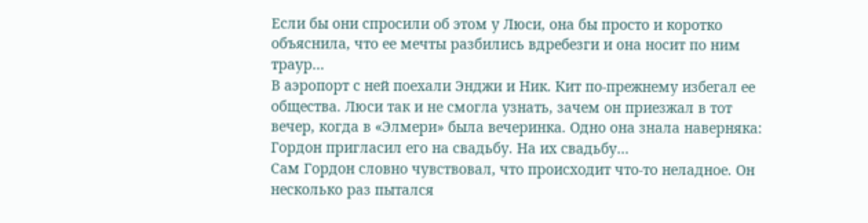Если бы они спросили об этом у Люси, она бы просто и коротко объяснила, что ее мечты разбились вдребезги и она носит по ним траур…
В аэропорт с ней поехали Энджи и Ник. Кит по-прежнему избегал ее общества. Люси так и не смогла узнать, зачем он приезжал в тот вечер, когда в «Элмери» была вечеринка. Одно она знала наверняка: Гордон пригласил его на свадьбу. На их свадьбу…
Сам Гордон словно чувствовал, что происходит что-то неладное. Он несколько раз пытался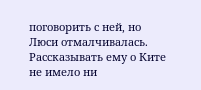поговорить с ней, но Люси отмалчивалась. Рассказывать ему о Ките не имело ни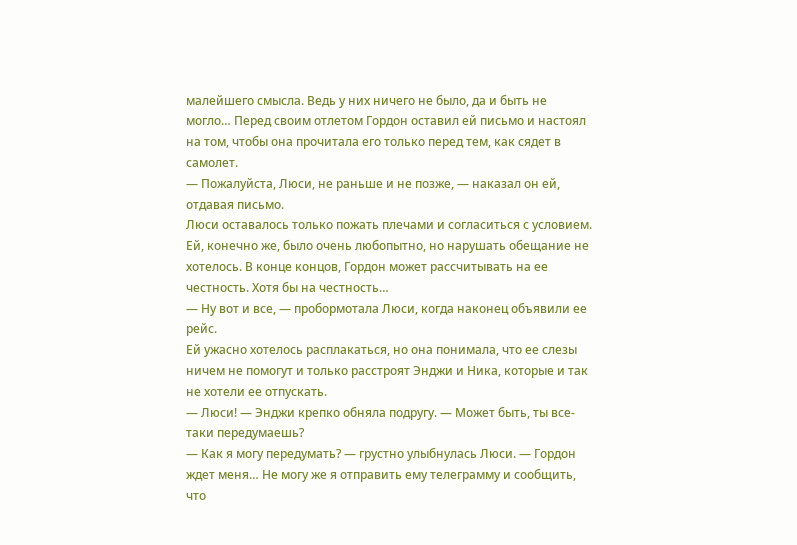малейшего смысла. Ведь у них ничего не было, да и быть не могло… Перед своим отлетом Гордон оставил ей письмо и настоял на том, чтобы она прочитала его только перед тем, как сядет в самолет.
— Пожалуйста, Люси, не раньше и не позже, — наказал он ей, отдавая письмо.
Люси оставалось только пожать плечами и согласиться с условием. Ей, конечно же, было очень любопытно, но нарушать обещание не хотелось. В конце концов, Гордон может рассчитывать на ее честность. Хотя бы на честность…
— Ну вот и все, — пробормотала Люси, когда наконец объявили ее рейс.
Ей ужасно хотелось расплакаться, но она понимала, что ее слезы ничем не помогут и только расстроят Энджи и Ника, которые и так не хотели ее отпускать.
— Люси! — Энджи крепко обняла подругу. — Может быть, ты все-таки передумаешь?
— Как я могу передумать? — грустно улыбнулась Люси. — Гордон ждет меня… Не могу же я отправить ему телеграмму и сообщить, что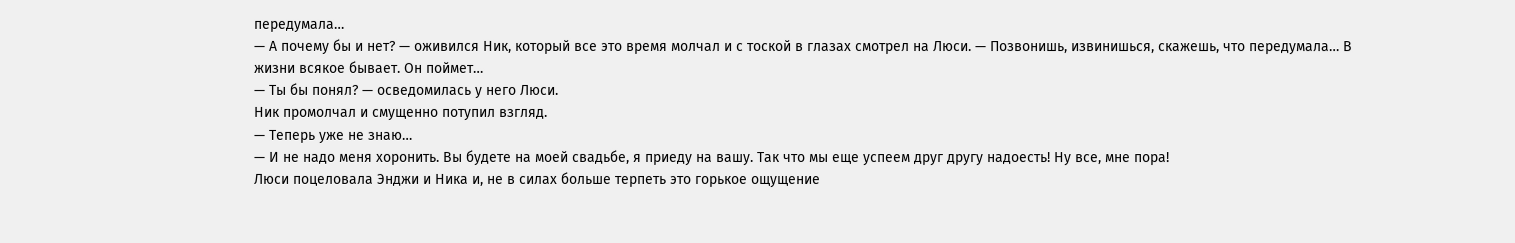передумала…
— А почему бы и нет? — оживился Ник, который все это время молчал и с тоской в глазах смотрел на Люси. — Позвонишь, извинишься, скажешь, что передумала… В жизни всякое бывает. Он поймет…
— Ты бы понял? — осведомилась у него Люси.
Ник промолчал и смущенно потупил взгляд.
— Теперь уже не знаю…
— И не надо меня хоронить. Вы будете на моей свадьбе, я приеду на вашу. Так что мы еще успеем друг другу надоесть! Ну все, мне пора!
Люси поцеловала Энджи и Ника и, не в силах больше терпеть это горькое ощущение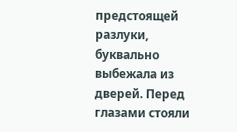предстоящей разлуки, буквально выбежала из дверей. Перед глазами стояли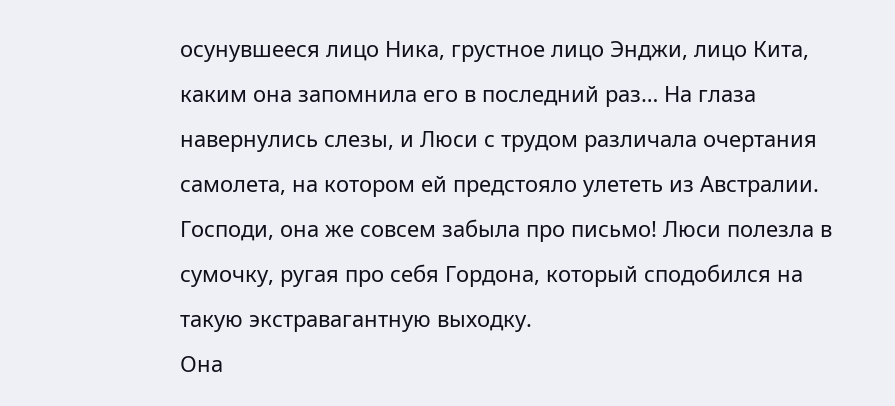осунувшееся лицо Ника, грустное лицо Энджи, лицо Кита, каким она запомнила его в последний раз… На глаза навернулись слезы, и Люси с трудом различала очертания самолета, на котором ей предстояло улететь из Австралии.
Господи, она же совсем забыла про письмо! Люси полезла в сумочку, ругая про себя Гордона, который сподобился на такую экстравагантную выходку.
Она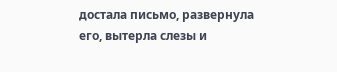достала письмо, развернула его, вытерла слезы и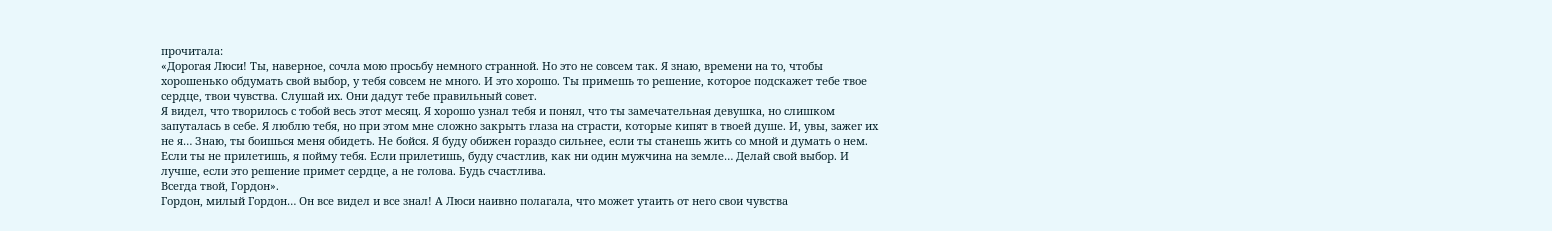прочитала:
«Дорогая Люси! Ты, наверное, сочла мою просьбу немного странной. Но это не совсем так. Я знаю, времени на то, чтобы хорошенько обдумать свой выбор, у тебя совсем не много. И это хорошо. Ты примешь то решение, которое подскажет тебе твое сердце, твои чувства. Слушай их. Они дадут тебе правильный совет.
Я видел, что творилось с тобой весь этот месяц. Я хорошо узнал тебя и понял, что ты замечательная девушка, но слишком запуталась в себе. Я люблю тебя, но при этом мне сложно закрыть глаза на страсти, которые кипят в твоей душе. И, увы, зажег их не я… Знаю, ты боишься меня обидеть. Не бойся. Я буду обижен гораздо сильнее, если ты станешь жить со мной и думать о нем. Если ты не прилетишь, я пойму тебя. Если прилетишь, буду счастлив, как ни один мужчина на земле… Делай свой выбор. И лучше, если это решение примет сердце, а не голова. Будь счастлива.
Всегда твой, Гордон».
Гордон, милый Гордон… Он все видел и все знал! А Люси наивно полагала, что может утаить от него свои чувства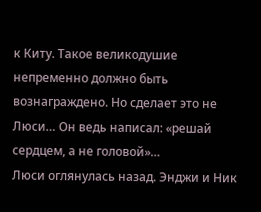к Киту. Такое великодушие непременно должно быть вознаграждено. Но сделает это не Люси… Он ведь написал: «решай сердцем, а не головой»…
Люси оглянулась назад. Энджи и Ник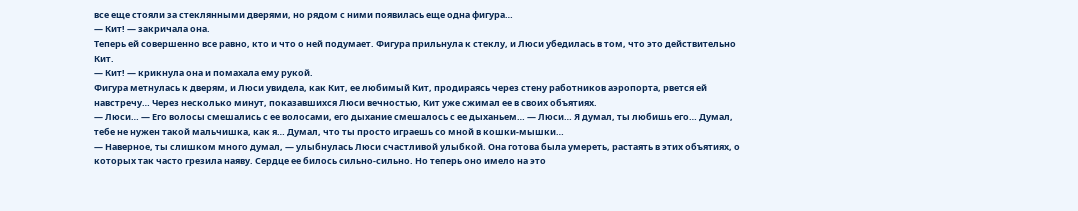все еще стояли за стеклянными дверями, но рядом с ними появилась еще одна фигура…
— Кит! — закричала она.
Теперь ей совершенно все равно, кто и что о ней подумает. Фигура прильнула к стеклу, и Люси убедилась в том, что это действительно Кит.
— Кит! — крикнула она и помахала ему рукой.
Фигура метнулась к дверям, и Люси увидела, как Кит, ее любимый Кит, продираясь через стену работников аэропорта, рвется ей навстречу… Через несколько минут, показавшихся Люси вечностью, Кит уже сжимал ее в своих объятиях.
— Люси… — Его волосы смешались с ее волосами, его дыхание смешалось с ее дыханьем… — Люси… Я думал, ты любишь его… Думал, тебе не нужен такой мальчишка, как я… Думал, что ты просто играешь со мной в кошки-мышки…
— Наверное, ты слишком много думал, — улыбнулась Люси счастливой улыбкой. Она готова была умереть, растаять в этих объятиях, о которых так часто грезила наяву. Сердце ее билось сильно-сильно. Но теперь оно имело на это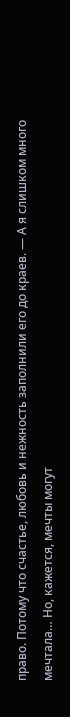право. Потому что счастье, любовь и нежность заполнили его до краев. — А я слишком много мечтала… Но, кажется, мечты могут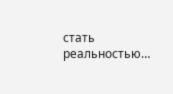стать реальностью…